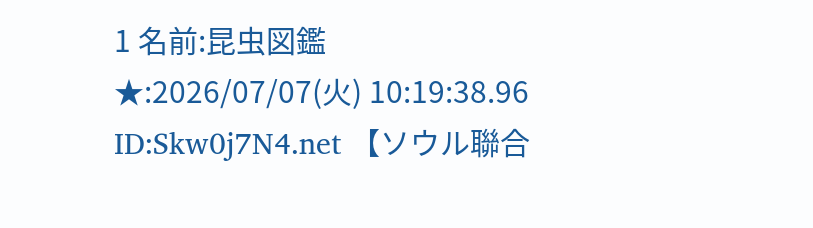1 名前:昆虫図鑑 ★:2026/07/07(火) 10:19:38.96 ID:Skw0j7N4.net 【ソウル聯合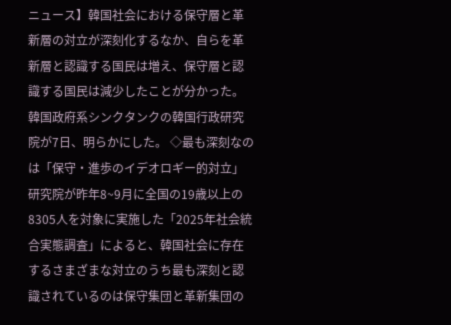ニュース】韓国社会における保守層と革新層の対立が深刻化するなか、自らを革新層と認識する国民は増え、保守層と認識する国民は減少したことが分かった。韓国政府系シンクタンクの韓国行政研究院が7日、明らかにした。 ◇最も深刻なのは「保守・進歩のイデオロギー的対立」 研究院が昨年8~9月に全国の19歳以上の8305人を対象に実施した「2025年社会統合実態調査」によると、韓国社会に存在するさまざまな対立のうち最も深刻と認識されているのは保守集団と革新集団の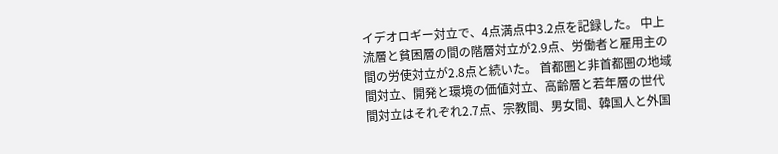イデオロギー対立で、4点満点中3.2点を記録した。 中上流層と貧困層の間の階層対立が2.9点、労働者と雇用主の間の労使対立が2.8点と続いた。 首都圏と非首都圏の地域間対立、開発と環境の価値対立、高齢層と若年層の世代間対立はそれぞれ2.7点、宗教間、男女間、韓国人と外国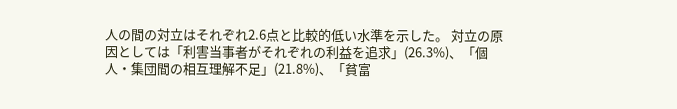人の間の対立はそれぞれ2.6点と比較的低い水準を示した。 対立の原因としては「利害当事者がそれぞれの利益を追求」(26.3%)、「個人・集団間の相互理解不足」(21.8%)、「貧富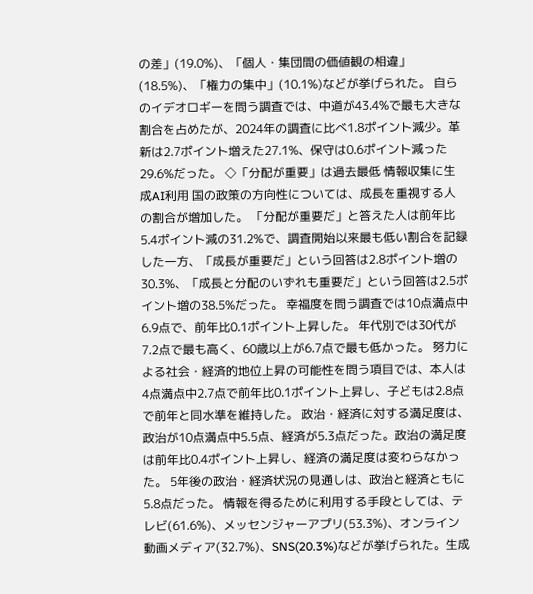の差」(19.0%)、「個人・集団間の価値観の相違」(18.5%)、「権力の集中」(10.1%)などが挙げられた。 自らのイデオロギーを問う調査では、中道が43.4%で最も大きな割合を占めたが、2024年の調査に比べ1.8ポイント減少。革新は2.7ポイント増えた27.1%、保守は0.6ポイント減った29.6%だった。 ◇「分配が重要」は過去最低 情報収集に生成AI利用 国の政策の方向性については、成長を重視する人の割合が増加した。 「分配が重要だ」と答えた人は前年比5.4ポイント減の31.2%で、調査開始以来最も低い割合を記録した一方、「成長が重要だ」という回答は2.8ポイント増の30.3%、「成長と分配のいずれも重要だ」という回答は2.5ポイント増の38.5%だった。 幸福度を問う調査では10点満点中6.9点で、前年比0.1ポイント上昇した。 年代別では30代が7.2点で最も高く、60歳以上が6.7点で最も低かった。 努力による社会・経済的地位上昇の可能性を問う項目では、本人は4点満点中2.7点で前年比0.1ポイント上昇し、子どもは2.8点で前年と同水準を維持した。 政治・経済に対する満足度は、政治が10点満点中5.5点、経済が5.3点だった。政治の満足度は前年比0.4ポイント上昇し、経済の満足度は変わらなかった。 5年後の政治・経済状況の見通しは、政治と経済ともに5.8点だった。 情報を得るために利用する手段としては、テレビ(61.6%)、メッセンジャーアプリ(53.3%)、オンライン動画メディア(32.7%)、SNS(20.3%)などが挙げられた。生成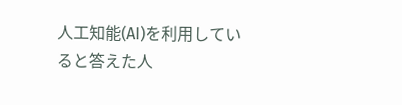人工知能(AI)を利用していると答えた人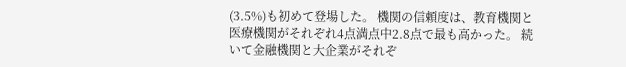(3.5%)も初めて登場した。 機関の信頼度は、教育機関と医療機関がそれぞれ4点満点中2.8点で最も高かった。 続いて金融機関と大企業がそれぞ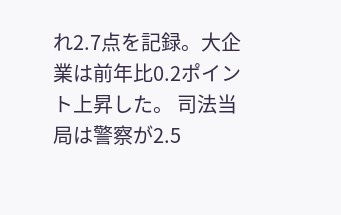れ2.7点を記録。大企業は前年比0.2ポイント上昇した。 司法当局は警察が2.5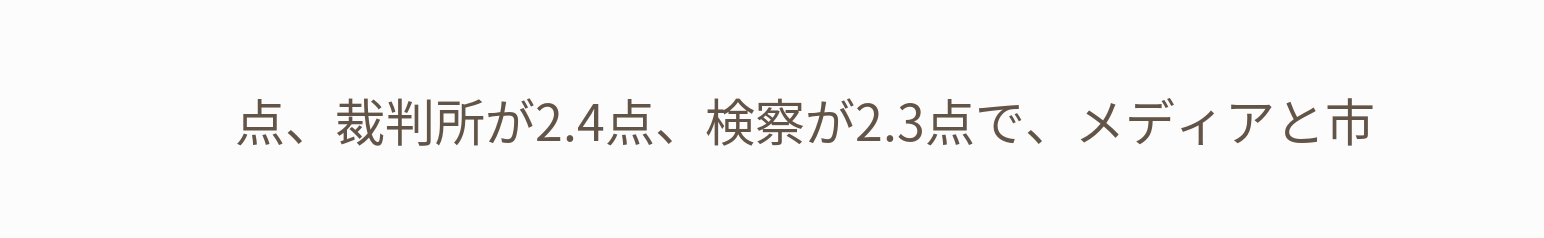点、裁判所が2.4点、検察が2.3点で、メディアと市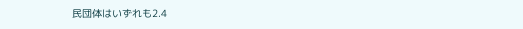民団体はいずれも2.4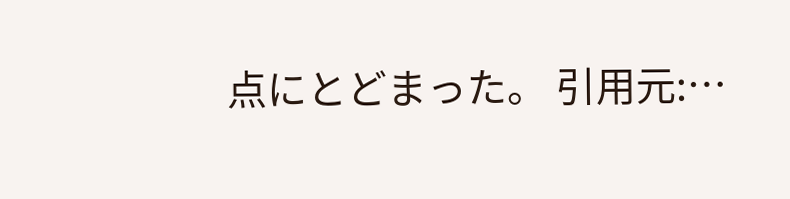点にとどまった。 引用元:…